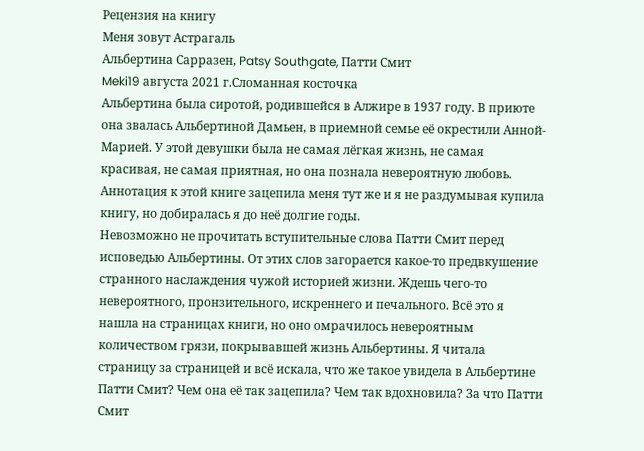Рецензия на книгу
Меня зовут Астрагаль
Альбертина Сарразен, Patsy Southgate, Патти Смит
Meki19 августа 2021 г.Сломанная косточка
Альбертина была сиротой, родившейся в Алжире в 1937 году. В приюте она звалась Альбертиной Дамьен, в приемной семье её окрестили Анной-Марией. У этой девушки была не самая лёгкая жизнь, не самая красивая, не самая приятная, но она познала невероятную любовь. Аннотация к этой книге зацепила меня тут же и я не раздумывая купила книгу, но добиралась я до неё долгие годы.
Невозможно не прочитать вступительные слова Патти Смит перед исповедью Альбертины. От этих слов загорается какое-то предвкушение странного наслаждения чужой историей жизни. Ждешь чего-то невероятного, пронзительного, искреннего и печального. Всё это я нашла на страницах книги, но оно омрачилось невероятным количеством грязи, покрывавшей жизнь Альбертины. Я читала страницу за страницей и всё искала, что же такое увидела в Альбертине Патти Смит? Чем она её так зацепила? Чем так вдохновила? За что Патти Смит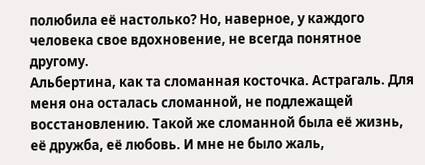полюбила её настолько? Но, наверное, у каждого человека свое вдохновение, не всегда понятное другому.
Альбертина, как та сломанная косточка. Астрагаль. Для меня она осталась сломанной, не подлежащей восстановлению. Такой же сломанной была её жизнь, её дружба, её любовь. И мне не было жаль,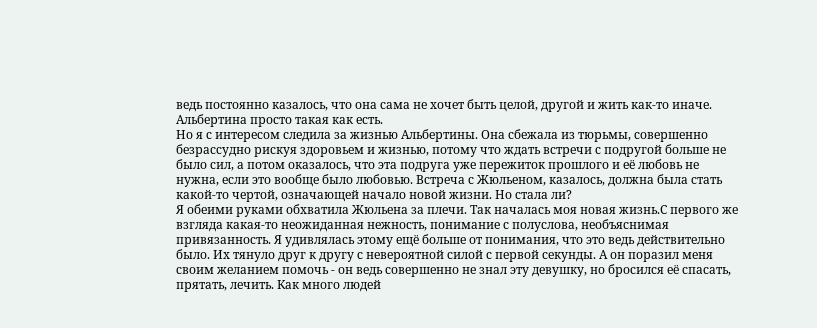ведь постоянно казалось, что она сама не хочет быть целой, другой и жить как-то иначе. Альбертина просто такая как есть.
Но я с интересом следила за жизнью Альбертины. Она сбежала из тюрьмы, совершенно безрассудно рискуя здоровьем и жизнью, потому что ждать встречи с подругой больше не было сил, а потом оказалось, что эта подруга уже пережиток прошлого и её любовь не нужна, если это вообще было любовью. Встреча с Жюльеном, казалось, должна была стать какой-то чертой, означающей начало новой жизни. Но стала ли?
Я обеими руками обхватила Жюльена за плечи. Так началась моя новая жизнь.С первого же взгляда какая-то неожиданная нежность, понимание с полуслова, необъяснимая привязанность. Я удивлялась этому ещё больше от понимания, что это ведь действительно было. Их тянуло друг к другу с невероятной силой с первой секунды. А он поразил меня своим желанием помочь - он ведь совершенно не знал эту девушку, но бросился её спасать, прятать, лечить. Как много людей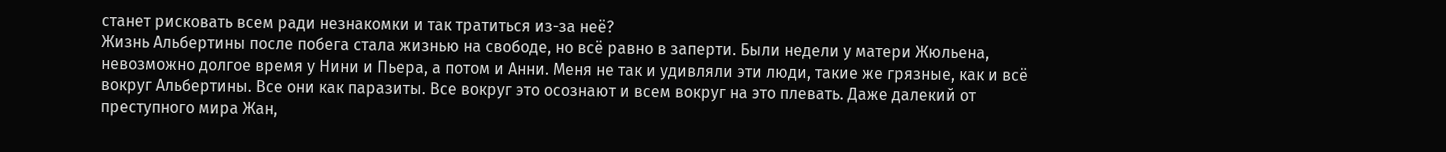станет рисковать всем ради незнакомки и так тратиться из-за неё?
Жизнь Альбертины после побега стала жизнью на свободе, но всё равно в заперти. Были недели у матери Жюльена, невозможно долгое время у Нини и Пьера, а потом и Анни. Меня не так и удивляли эти люди, такие же грязные, как и всё вокруг Альбертины. Все они как паразиты. Все вокруг это осознают и всем вокруг на это плевать. Даже далекий от преступного мира Жан,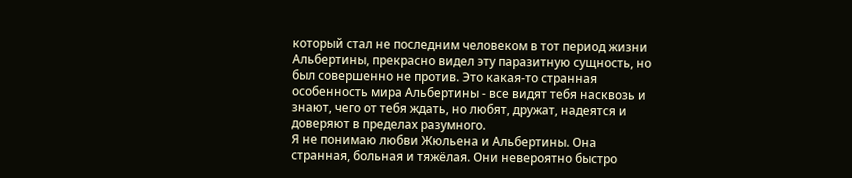который стал не последним человеком в тот период жизни Альбертины, прекрасно видел эту паразитную сущность, но был совершенно не против. Это какая-то странная особенность мира Альбертины - все видят тебя насквозь и знают, чего от тебя ждать, но любят, дружат, надеятся и доверяют в пределах разумного.
Я не понимаю любви Жюльена и Альбертины. Она странная, больная и тяжёлая. Они невероятно быстро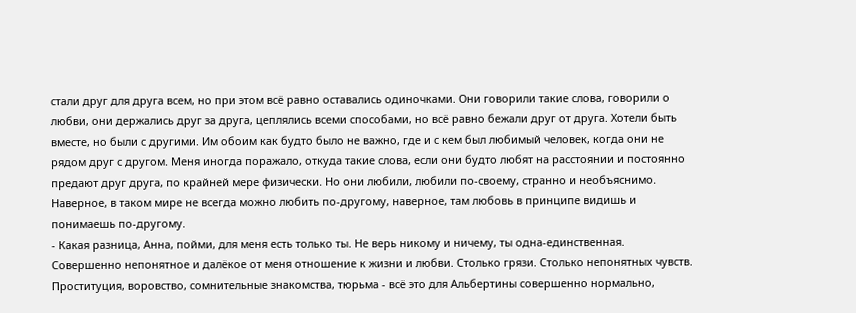стали друг для друга всем, но при этом всё равно оставались одиночками. Они говорили такие слова, говорили о любви, они держались друг за друга, цеплялись всеми способами, но всё равно бежали друг от друга. Хотели быть вместе, но были с другими. Им обоим как будто было не важно, где и с кем был любимый человек, когда они не рядом друг с другом. Меня иногда поражало, откуда такие слова, если они будто любят на расстоянии и постоянно предают друг друга, по крайней мере физически. Но они любили, любили по-своему, странно и необъяснимо. Наверное, в таком мире не всегда можно любить по-другому, наверное, там любовь в принципе видишь и понимаешь по-другому.
- Какая разница, Анна, пойми, для меня есть только ты. Не верь никому и ничему, ты одна-единственная.
Совершенно непонятное и далёкое от меня отношение к жизни и любви. Столько грязи. Столько непонятных чувств. Проституция, воровство, сомнительные знакомства, тюрьма - всё это для Альбертины совершенно нормально,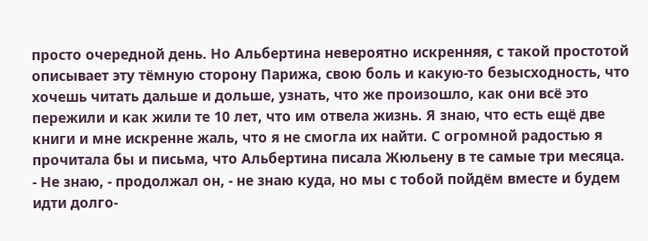просто очередной день. Но Альбертина невероятно искренняя, с такой простотой описывает эту тёмную сторону Парижа, свою боль и какую-то безысходность, что хочешь читать дальше и дольше, узнать, что же произошло, как они всё это пережили и как жили те 10 лет, что им отвела жизнь. Я знаю, что есть ещё две книги и мне искренне жаль, что я не смогла их найти. С огромной радостью я прочитала бы и письма, что Альбертина писала Жюльену в те самые три месяца.
- Не знаю, - продолжал он, - не знаю куда, но мы с тобой пойдём вместе и будем идти долго-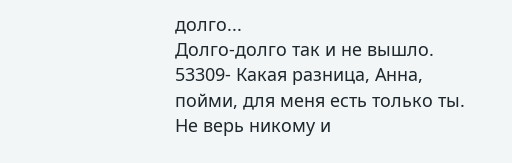долго...
Долго-долго так и не вышло.
53309- Какая разница, Анна, пойми, для меня есть только ты. Не верь никому и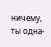ничему, ты одна-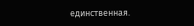единственная.